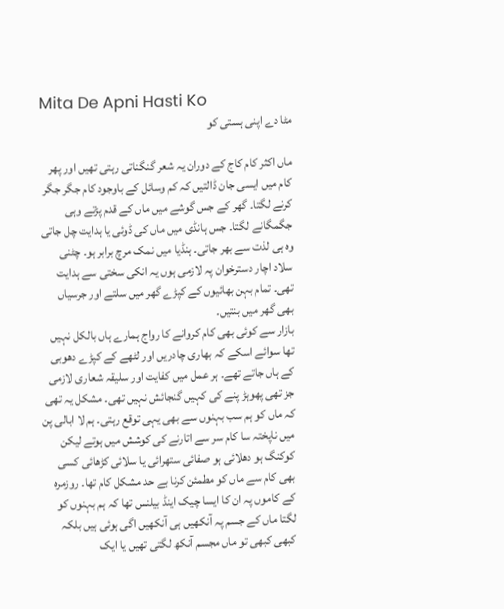Mita De Apni Hasti Ko
مٹا دے اپنی ہستی کو

ماں اکثر کام کاج کے دوران یہ شعر گنگناتی رہتی تھیں اور پھر کام میں ایسی جان ڈالتیں کہ کم وسائل کے باوجود کام جگر جگر کرنے لگتا۔ گھر کے جس گوشے میں ماں کے قدم پڑتے وہی جگمگانے لگتا۔ جس ہانڈی میں ماں کی ڈوئی یا ہدایت چل جاتی وہ ہی لذت سے بھر جاتی۔ ہنڈیا میں نمک مرچ برابر ہو۔ چٹنی سلاد اچار دسترخوان پہ لازمی ہوں یہ انکی سختی سے ہدایت تھی۔ تمام بہن بھائیوں کے کپڑے گھر میں سلتے اور جرسیاں بھی گھر میں بنتیں۔
بازار سے کوئی بھی کام کروانے کا رواج ہمارے ہاں بالکل نہیں تھا سوائے اسکے کہ بھاری چادریں اور لٹھے کے کپڑے دھوبی کے ہاں جاتے تھے۔ ہر عمل میں کفایت اور سلیقہ شعاری لازمی جز تھی پھوہڑ پنے کی کہیں گنجائش نہیں تھی۔ مشکل یہ تھی کہ ماں کو ہم سب بہنوں سے بھی یہی توقع رہتی۔ ہم لا ابالی پن میں ناپختہ سا کام سر سے اتارنے کی کوشش میں ہوتے لیکن کوکنگ ہو دھلائی ہو صفائی ستھرائی یا سلائی کڑھائی کسی بھی کام سے ماں کو مطمئن کرنا بے حد مشکل کام تھا۔ روزمرہ کے کاموں پہ ان کا ایسا چیک اینڈ بیلنس تھا کہ ہم بہنوں کو لگتا ماں کے جسم پہ آنکھیں ہی آنکھیں اگی ہوئی ہیں بلکہ کبھی کبھی تو ماں مجسم آنکھ لگتی تھیں یا ایک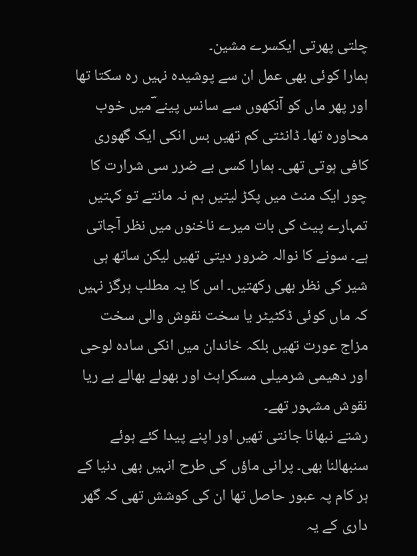چلتی پھرتی ایکسرے مشین۔
ہمارا کوئی بھی عمل ان سے پوشیدہ نہیں رہ سکتا تھا اور پھر ماں کو آنکھوں سے سانس پینے ؔمیں خوب محاورہ تھا۔ ڈانٹتی کم تھیں بس انکی ایک گھوری کافی ہوتی تھی۔ ہمارا کسی بے ضرر سی شرارت کا چور ایک منٹ میں پکڑ لیتیں ہم نہ مانتے تو کہتیں تمہارے پیٹ کی بات میرے ناخنوں میں نظر آجاتی ہے۔ سونے کا نوالہ ضرور دیتی تھیں لیکن ساتھ ہی شیر کی نظر بھی رکھتیں۔ اس کا یہ مطلب ہرگز نہیں کہ ماں کوئی ڈکٹیٹر یا سخت نقوش والی سخت مزاج عورت تھیں بلکہ خاندان میں انکی سادہ لوحی اور دھیمی شرمیلی مسکراہٹ اور بھولے بھالے بے ریا نقوش مشہور تھے۔
رشتے نبھانا جانتی تھیں اور اپنے پیدا کئے ہوئے سنبھالنا بھی۔ پرانی ماؤں کی طرح انہیں بھی دنیا کے ہر کام پہ عبور حاصل تھا ان کی کوشش تھی کہ گھر داری کے یہ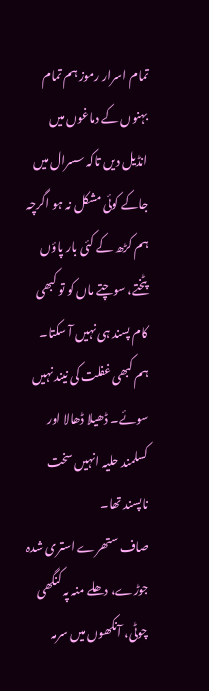تمام اسرار رموز ہم تمام بہنوں کے دماغوں میں انڈیل دیں تاکہ سسرال میں جاکے کوئی مشکل نہ ہو اگرچہ ہم کڑھ کے کئی بار پاؤں پٹختے، سوچتے ماں کو تو کبھی کام پسند ہی نہیں آ سکتا۔ ہم کبھی غفلت کی نیند نہیں سوئے۔ ڈھیلا ڈھالا اور کسلمند حلیہ انہیں سخت ناپسند تھا۔
صاف ستھرے استری شدہ جوڑے، دھلے منہ پہ کنگھی چوٹی، آنکھوں میں سرمہ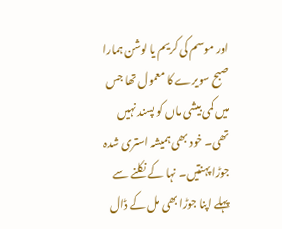اور موسم کی کریم یا لوشن ہمارا صبح سویرے کا معمول تھا جس میں کمی بیشی ماں کو پسند نہیں تھی۔ خود بھی ہمیشہ استری شدہ جوڑا پہنتیں۔ نہا کے نکلنے سے پہلے اپنا جوڑا بھی مل کے ڈال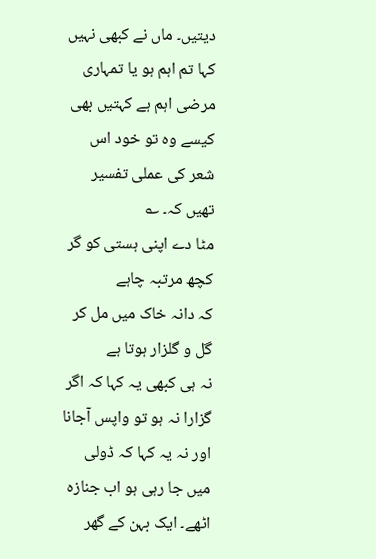دیتیں۔ ماں نے کبھی نہیں کہا تم اہم ہو یا تمہاری مرضی اہم ہے کہتیں بھی کیسے وہ تو خود اس شعر کی عملی تفسیر تھیں کہ۔ ؎
مٹا دے اپنی ہستی کو گر کچھ مرتبہ چاہے
کہ دانہ خاک میں مل کر گل و گلزار ہوتا ہے
نہ ہی کبھی یہ کہا کہ اگر گزارا نہ ہو تو واپس آجانا اور نہ یہ کہا کہ ڈولی میں جا رہی ہو اب جنازہ اٹھے۔ ایک بہن کے گھر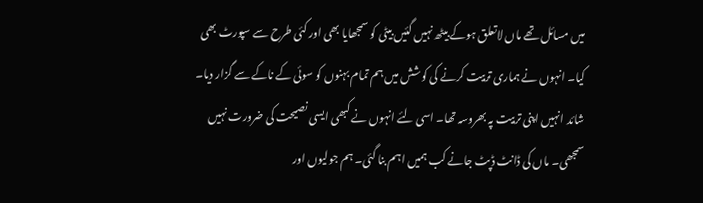میں مسائل تھے ماں لاتعلق ہوکے بیٹھ نہیں گئیں بیٹی کو سمجھایا بھی اور کئی طرح سے سپورٹ بھی کیا۔ انہوں نے ہماری تربیت کرنے کی کوشش میں ہم تمام بہنوں کو سوئی کے ناکے سے گزار دیا۔ شائد انہیں اپنی تربیت پہ بھروسہ تھا۔ اسی لئے انہوں نے کبھی ایسی نصیحت کی ضرورت نہیں سمجھی۔ ماں کی ڈانٹ ڈپٹ جانے کب ہمیں اہم بنا گئی۔ ہم جولیوں اور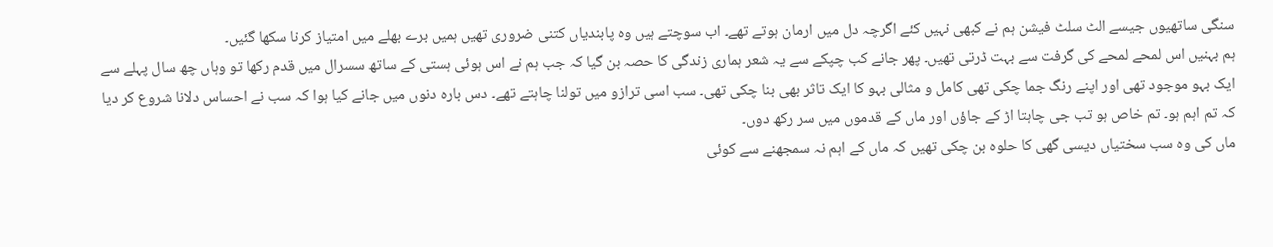سنگی ساتھیوں جیسے الٹ سلٹ فیشن ہم نے کبھی نہیں کئے اگرچہ دل میں ارمان ہوتے تھے۔ اب سوچتے ہیں وہ پابندیاں کتنی ضروری تھیں ہمیں برے بھلے میں امتیاز کرنا سکھا گئیں۔
ہم بہنیں اس لمحے لمحے کی گرفت سے بہت ڈرتی تھیں۔ پھر جانے کب چپکے سے یہ شعر ہماری زندگی کا حصہ بن گیا کہ جب ہم نے اس ہوئی ہستی کے ساتھ سسرال میں قدم رکھا تو وہاں چھ سال پہلے سے ایک بہو موجود تھی اور اپنے رنگ جما چکی تھی کامل و مثالی بہو کا ایک تاثر بھی بنا چکی تھی۔ سب اسی ترازو میں تولنا چاہتے تھے۔ دس بارہ دنوں میں جانے کیا ہوا کہ سب نے احساس دلانا شروع کر دیا کہ تم اہم ہو۔ تم خاص ہو تب جی چاہتا اڑ کے جاؤں اور ماں کے قدموں میں سر رکھ دوں۔
ماں کی وہ سب سختیاں دیسی گھی کا حلوہ بن چکی تھیں کہ ماں کے اہم نہ سمجھنے سے کوئی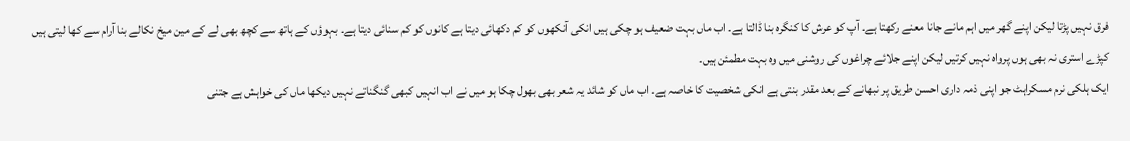فرق نہیں پڑتا لیکن اپنے گھر میں اہم مانے جانا معنے رکھتا ہے۔ آپ کو عرش کا کنگرہ بنا ڈالتا ہے۔ اب ماں بہت ضعیف ہو چکی ہیں انکی آنکھوں کو کم دکھائی دیتا ہے کانوں کو کم سنائی دیتا ہے۔ بہوؤں کے ہاتھ سے کچھ بھی لے کے مین میخ نکالے بنا آرام سے کھا لیتی ہیں کپڑے استری نہ بھی ہوں پرواہ نہیں کرتیں لیکن اپنے جلائے چراغوں کی روشنی میں وہ بہت مطمئن ہیں۔
ایک ہلکی نرم مسکراہٹ جو اپنی ذمہ داری احسن طریق پر نبھانے کے بعد مقدر بنتی ہے انکی شخصیت کا خاصہ ہے۔ اب ماں کو شائد یہ شعر بھی بھول چکا ہو میں نے اب انہیں کبھی گنگناتے نہیں دیکھا ماں کی خواہش ہے جتنی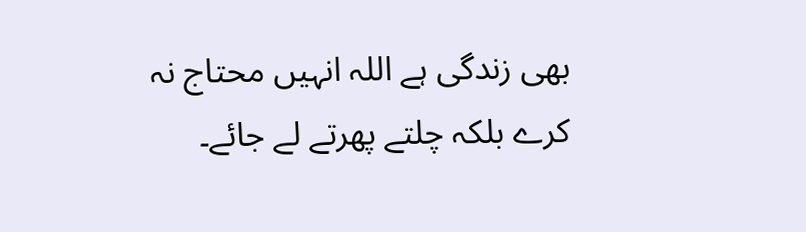بھی زندگی ہے اللہ انہیں محتاج نہ کرے بلکہ چلتے پھرتے لے جائے۔